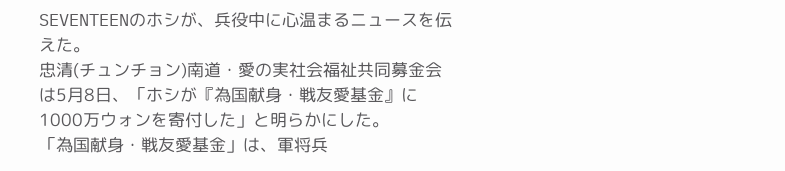SEVENTEENのホシが、兵役中に心温まるニュースを伝えた。
忠清(チュンチョン)南道・愛の実社会福祉共同募金会は5月8日、「ホシが『為国献身・戦友愛基金』に1000万ウォンを寄付した」と明らかにした。
「為国献身・戦友愛基金」は、軍将兵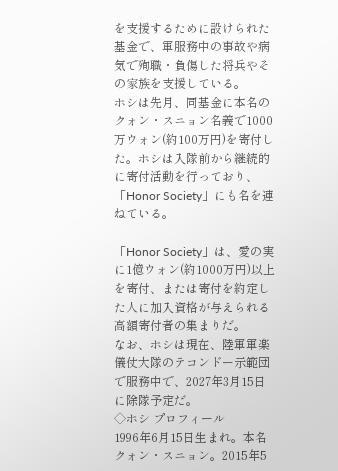を支援するために設けられた基金で、軍服務中の事故や病気で殉職・負傷した将兵やその家族を支援している。
ホシは先月、同基金に本名のクォン・スニョン名義で1000万ウォン(約100万円)を寄付した。ホシは入隊前から継続的に寄付活動を行っており、「Honor Society」にも名を連ねている。

「Honor Society」は、愛の実に1億ウォン(約1000万円)以上を寄付、または寄付を約定した人に加入資格が与えられる高額寄付者の集まりだ。
なお、ホシは現在、陸軍軍楽儀仗大隊のテコンドー示範団で服務中で、2027年3月15日に除隊予定だ。
◇ホシ プロフィール
1996年6月15日生まれ。本名クォン・スニョン。2015年5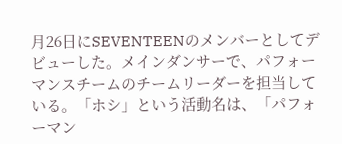月26日にSEVENTEENのメンバーとしてデビューした。メインダンサーで、パフォーマンスチームのチームリーダーを担当している。「ホシ」という活動名は、「パフォーマン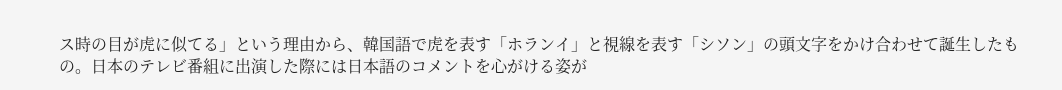ス時の目が虎に似てる」という理由から、韓国語で虎を表す「ホランイ」と視線を表す「シソン」の頭文字をかけ合わせて誕生したもの。日本のテレビ番組に出演した際には日本語のコメントを心がける姿が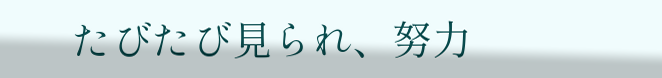たびたび見られ、努力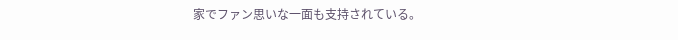家でファン思いな一面も支持されている。